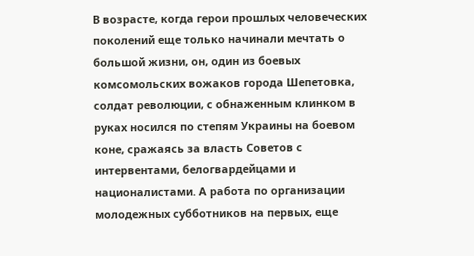В возрасте, когда герои прошлых человеческих поколений еще только начинали мечтать о большой жизни, он, один из боевых комсомольских вожаков города Шепетовка, солдат революции, с обнаженным клинком в руках носился по степям Украины на боевом коне, сражаясь за власть Советов с интервентами, белогвардейцами и националистами. А работа по организации молодежных субботников на первых, еще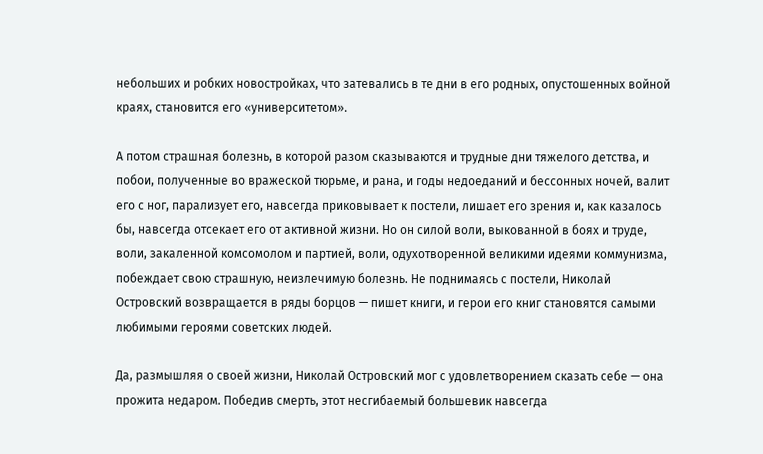небольших и робких новостройках, что затевались в те дни в его родных, опустошенных войной краях, становится его «университетом».

А потом страшная болезнь, в которой разом сказываются и трудные дни тяжелого детства, и побои, полученные во вражеской тюрьме, и рана, и годы недоеданий и бессонных ночей, валит его с ног, парализует его, навсегда приковывает к постели, лишает его зрения и, как казалось бы, навсегда отсекает его от активной жизни. Но он силой воли, выкованной в боях и труде, воли, закаленной комсомолом и партией, воли, одухотворенной великими идеями коммунизма, побеждает свою страшную, неизлечимую болезнь. Не поднимаясь с постели, Николай Островский возвращается в ряды борцов — пишет книги, и герои его книг становятся самыми любимыми героями советских людей.

Да, размышляя о своей жизни, Николай Островский мог с удовлетворением сказать себе — она прожита недаром. Победив смерть, этот несгибаемый большевик навсегда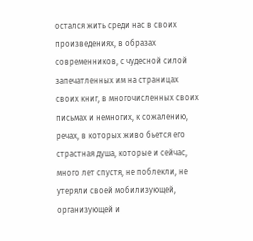остался жить среди нас в своих произведениях, в образах современников, с чудесной силой запечатленных им на страницах своих книг, в многочисленных своих письмах и немногих, к сожалению, речах, в которых живо бьется его страстная душа, которые и сейчас, много лет спустя, не поблекли, не утеряли своей мобилизующей, организующей и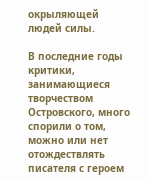окрыляющей людей силы.

В последние годы критики, занимающиеся творчеством Островского, много спорили о том, можно или нет отождествлять писателя с героем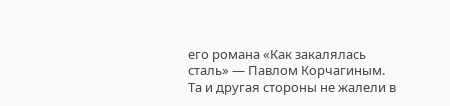его романа «Как закалялась сталь» — Павлом Корчагиным. Та и другая стороны не жалели в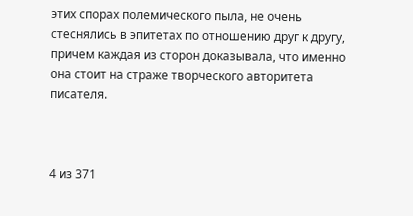этих спорах полемического пыла, не очень стеснялись в эпитетах по отношению друг к другу, причем каждая из сторон доказывала, что именно она стоит на страже творческого авторитета писателя.



4 из 371